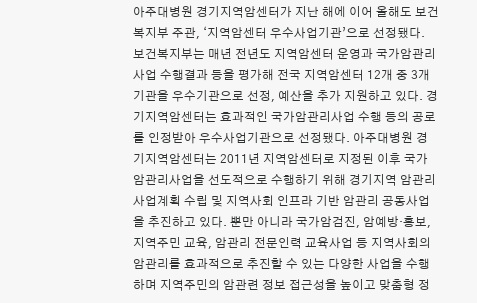아주대병원 경기지역암센터가 지난 해에 이어 올해도 보건복지부 주관, ‘지역암센터 우수사업기관’으로 선정됐다. 보건복지부는 매년 전년도 지역암센터 운영과 국가암관리사업 수행결과 등을 평가해 전국 지역암센터 12개 중 3개 기관을 우수기관으로 선정, 예산을 추가 지원하고 있다. 경기지역암센터는 효과적인 국가암관리사업 수행 등의 공로를 인정받아 우수사업기관으로 선정됐다. 아주대병원 경기지역암센터는 2011년 지역암센터로 지정된 이후 국가암관리사업을 선도적으로 수행하기 위해 경기지역 암관리 사업계획 수립 및 지역사회 인프라 기반 암관리 공동사업을 추진하고 있다. 뿐만 아니라 국가암검진, 암예방·홍보, 지역주민 교육, 암관리 전문인력 교육사업 등 지역사회의 암관리를 효과적으로 추진할 수 있는 다양한 사업을 수행하며 지역주민의 암관련 정보 접근성을 높이고 맞춤형 정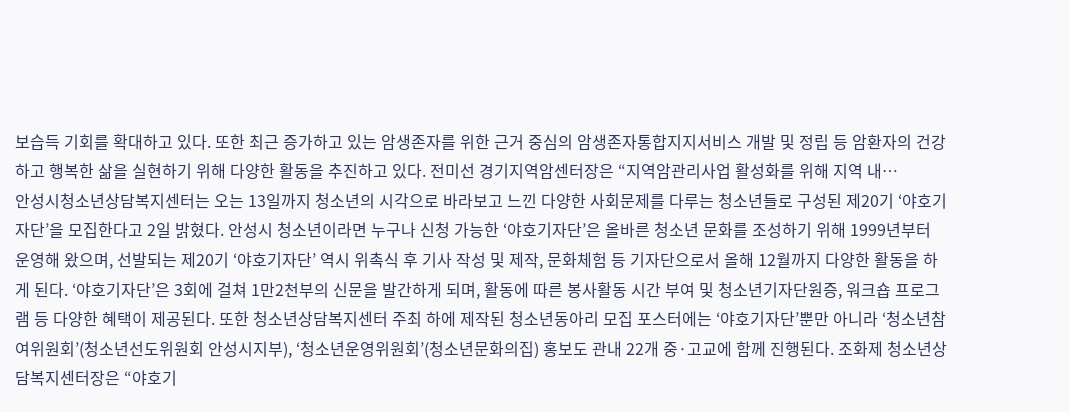보습득 기회를 확대하고 있다. 또한 최근 증가하고 있는 암생존자를 위한 근거 중심의 암생존자통합지지서비스 개발 및 정립 등 암환자의 건강하고 행복한 삶을 실현하기 위해 다양한 활동을 추진하고 있다. 전미선 경기지역암센터장은 “지역암관리사업 활성화를 위해 지역 내…
안성시청소년상담복지센터는 오는 13일까지 청소년의 시각으로 바라보고 느낀 다양한 사회문제를 다루는 청소년들로 구성된 제20기 ‘야호기자단’을 모집한다고 2일 밝혔다. 안성시 청소년이라면 누구나 신청 가능한 ‘야호기자단’은 올바른 청소년 문화를 조성하기 위해 1999년부터 운영해 왔으며, 선발되는 제20기 ‘야호기자단’ 역시 위촉식 후 기사 작성 및 제작, 문화체험 등 기자단으로서 올해 12월까지 다양한 활동을 하게 된다. ‘야호기자단’은 3회에 걸쳐 1만2천부의 신문을 발간하게 되며, 활동에 따른 봉사활동 시간 부여 및 청소년기자단원증, 워크숍 프로그램 등 다양한 혜택이 제공된다. 또한 청소년상담복지센터 주최 하에 제작된 청소년동아리 모집 포스터에는 ‘야호기자단’뿐만 아니라 ‘청소년참여위원회’(청소년선도위원회 안성시지부), ‘청소년운영위원회’(청소년문화의집) 홍보도 관내 22개 중·고교에 함께 진행된다. 조화제 청소년상담복지센터장은 “야호기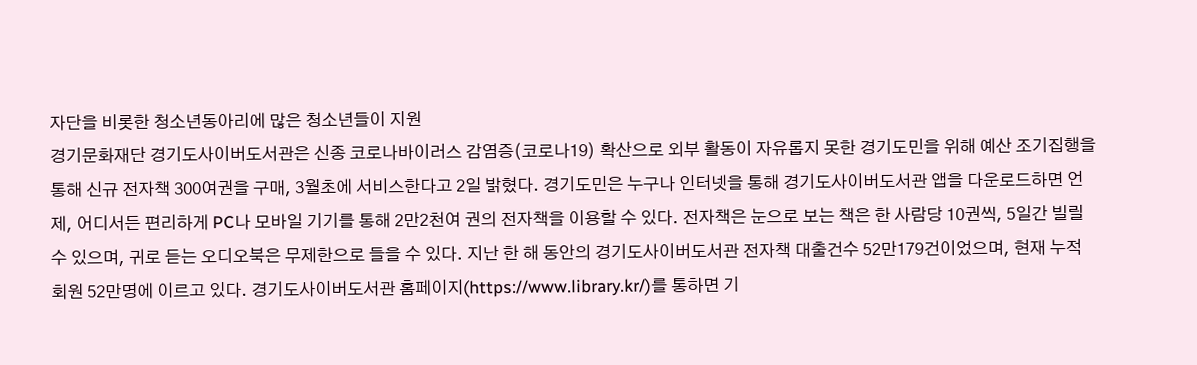자단을 비롯한 청소년동아리에 많은 청소년들이 지원
경기문화재단 경기도사이버도서관은 신종 코로나바이러스 감염증(코로나19) 확산으로 외부 활동이 자유롭지 못한 경기도민을 위해 예산 조기집행을 통해 신규 전자책 300여권을 구매, 3월초에 서비스한다고 2일 밝혔다. 경기도민은 누구나 인터넷을 통해 경기도사이버도서관 앱을 다운로드하면 언제, 어디서든 편리하게 PC나 모바일 기기를 통해 2만2천여 권의 전자책을 이용할 수 있다. 전자책은 눈으로 보는 책은 한 사람당 10권씩, 5일간 빌릴 수 있으며, 귀로 듣는 오디오북은 무제한으로 들을 수 있다. 지난 한 해 동안의 경기도사이버도서관 전자책 대출건수 52만179건이었으며, 현재 누적 회원 52만명에 이르고 있다. 경기도사이버도서관 홈페이지(https://www.library.kr/)를 통하면 기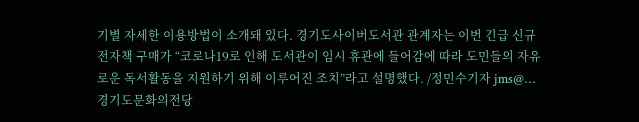기별 자세한 이용방법이 소개돼 있다. 경기도사이버도서관 관계자는 이번 긴급 신규 전자책 구매가 “코로나19로 인해 도서관이 임시 휴관에 들어감에 따라 도민들의 자유로운 독서활동을 지원하기 위해 이루어진 조치”라고 설명했다. /정민수기자 jms@…
경기도문화의전당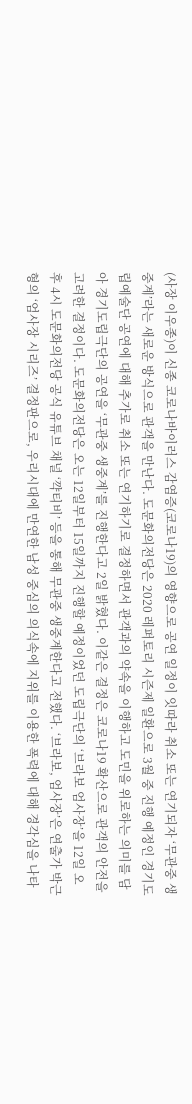(사장 이우종)이 신종 코로나바이러스 감염증(코로나19)의 영향으로 공연 일정이 잇따라 취소 또는 연기되자 ‘무관중 생중계’라는 새로운 방식으로 관객을 만난다. 도문화의전당은 2020 레퍼토리 시즌제 일환으로 3월 중 진행 예정인 경기도립예술단 공연에 대해 추가로 취소 또는 연기하기로 결정하면서 관객과의 약속을 이행하고 도민을 위로하는 의미를 담아 경기도립극단의 공연을 ‘무관중 생중계’를 진행한다고 2일 밝혔다. 이같은 결정은 코로나19 확산으로 관객의 안전을 고려한 결정이다. 도문화의전당은 오는 12일부터 15일까지 진행할 예정이었던 도립극단의 ‘브라보 엄사장’을 12일 오후 4시 도문화의전당 공식 유튜브 채널 ‘꺅티비’ 등을 통해 무관중 생중계한다고 전했다. ‘브라보, 엄사장’은 연출가 박근형의 ‘엄사장 시리즈’ 결정판으로, 우리시대에 만연한 남성 중심의 의식속에 지위를 이용한 폭력에 대해 경각심을 나타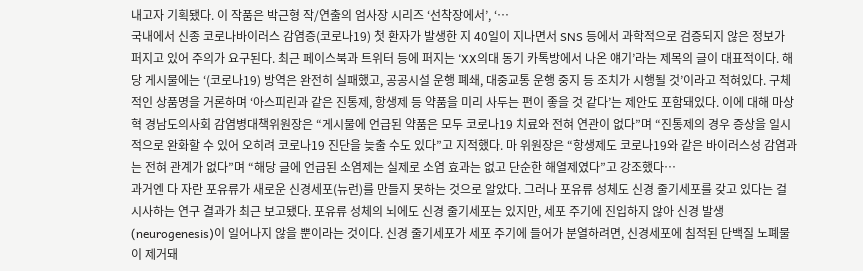내고자 기획됐다. 이 작품은 박근형 작/연출의 엄사장 시리즈 ‘선착장에서’, ‘…
국내에서 신종 코로나바이러스 감염증(코로나19) 첫 환자가 발생한 지 40일이 지나면서 SNS 등에서 과학적으로 검증되지 않은 정보가 퍼지고 있어 주의가 요구된다. 최근 페이스북과 트위터 등에 퍼지는 ‘XX의대 동기 카톡방에서 나온 얘기’라는 제목의 글이 대표적이다. 해당 게시물에는 ‘(코로나19) 방역은 완전히 실패했고, 공공시설 운행 폐쇄, 대중교통 운행 중지 등 조치가 시행될 것’이라고 적혀있다. 구체적인 상품명을 거론하며 ‘아스피린과 같은 진통제, 항생제 등 약품을 미리 사두는 편이 좋을 것 같다’는 제안도 포함돼있다. 이에 대해 마상혁 경남도의사회 감염병대책위원장은 “게시물에 언급된 약품은 모두 코로나19 치료와 전혀 연관이 없다”며 “진통제의 경우 증상을 일시적으로 완화할 수 있어 오히려 코로나19 진단을 늦출 수도 있다”고 지적했다. 마 위원장은 “항생제도 코로나19와 같은 바이러스성 감염과는 전혀 관계가 없다”며 “해당 글에 언급된 소염제는 실제로 소염 효과는 없고 단순한 해열제였다”고 강조했다…
과거엔 다 자란 포유류가 새로운 신경세포(뉴런)를 만들지 못하는 것으로 알았다. 그러나 포유류 성체도 신경 줄기세포를 갖고 있다는 걸 시사하는 연구 결과가 최근 보고됐다. 포유류 성체의 뇌에도 신경 줄기세포는 있지만, 세포 주기에 진입하지 않아 신경 발생(neurogenesis)이 일어나지 않을 뿐이라는 것이다. 신경 줄기세포가 세포 주기에 들어가 분열하려면, 신경세포에 침적된 단백질 노폐물이 제거돼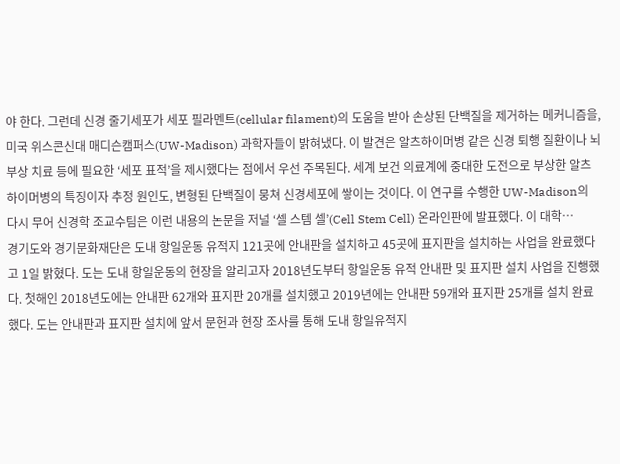야 한다. 그런데 신경 줄기세포가 세포 필라멘트(cellular filament)의 도움을 받아 손상된 단백질을 제거하는 메커니즘을, 미국 위스콘신대 매디슨캠퍼스(UW-Madison) 과학자들이 밝혀냈다. 이 발견은 알츠하이머병 같은 신경 퇴행 질환이나 뇌 부상 치료 등에 필요한 ‘세포 표적’을 제시했다는 점에서 우선 주목된다. 세계 보건 의료계에 중대한 도전으로 부상한 알츠하이머병의 특징이자 추정 원인도, 변형된 단백질이 뭉쳐 신경세포에 쌓이는 것이다. 이 연구를 수행한 UW-Madison의 다시 무어 신경학 조교수팀은 이런 내용의 논문을 저널 ‘셀 스템 셀’(Cell Stem Cell) 온라인판에 발표했다. 이 대학…
경기도와 경기문화재단은 도내 항일운동 유적지 121곳에 안내판을 설치하고 45곳에 표지판을 설치하는 사업을 완료했다고 1일 밝혔다. 도는 도내 항일운동의 현장을 알리고자 2018년도부터 항일운동 유적 안내판 및 표지판 설치 사업을 진행했다. 첫해인 2018년도에는 안내판 62개와 표지판 20개를 설치했고 2019년에는 안내판 59개와 표지판 25개를 설치 완료했다. 도는 안내판과 표지판 설치에 앞서 문헌과 현장 조사를 통해 도내 항일유적지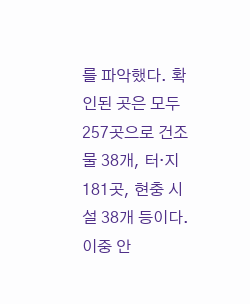를 파악했다. 확인된 곳은 모두 257곳으로 건조물 38개, 터·지 181곳, 현충 시설 38개 등이다. 이중 안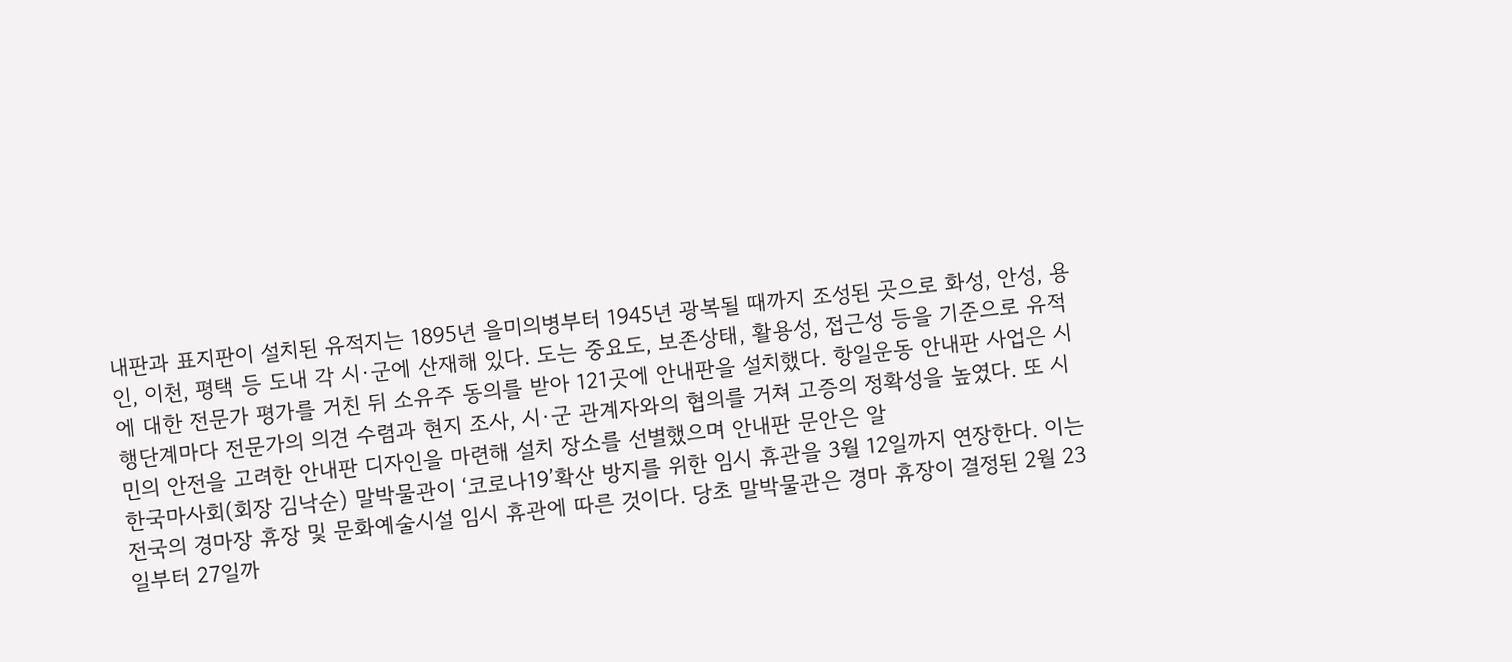내판과 표지판이 설치된 유적지는 1895년 을미의병부터 1945년 광복될 때까지 조성된 곳으로 화성, 안성, 용인, 이천, 평택 등 도내 각 시·군에 산재해 있다. 도는 중요도, 보존상태, 활용성, 접근성 등을 기준으로 유적에 대한 전문가 평가를 거친 뒤 소유주 동의를 받아 121곳에 안내판을 설치했다. 항일운동 안내판 사업은 시행단계마다 전문가의 의견 수렴과 현지 조사, 시·군 관계자와의 협의를 거쳐 고증의 정확성을 높였다. 또 시민의 안전을 고려한 안내판 디자인을 마련해 설치 장소를 선별했으며 안내판 문안은 알
한국마사회(회장 김낙순) 말박물관이 ‘코로나19’확산 방지를 위한 임시 휴관을 3월 12일까지 연장한다. 이는 전국의 경마장 휴장 및 문화예술시설 임시 휴관에 따른 것이다. 당초 말박물관은 경마 휴장이 결정된 2월 23일부터 27일까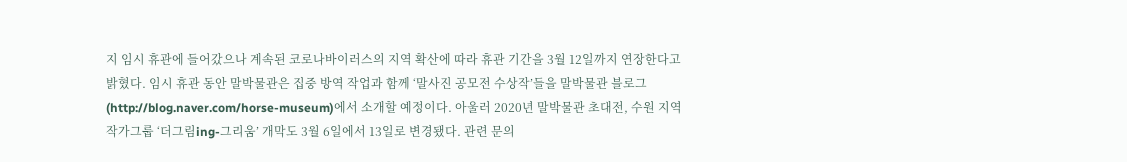지 임시 휴관에 들어갔으나 계속된 코로나바이러스의 지역 확산에 따라 휴관 기간을 3월 12일까지 연장한다고 밝혔다. 임시 휴관 동안 말박물관은 집중 방역 작업과 함께 ‘말사진 공모전 수상작’들을 말박물관 블로그(http://blog.naver.com/horse-museum)에서 소개할 예정이다. 아울러 2020년 말박물관 초대전, 수원 지역 작가그룹 ‘더그림ing-그리움’ 개막도 3월 6일에서 13일로 변경됐다. 관련 문의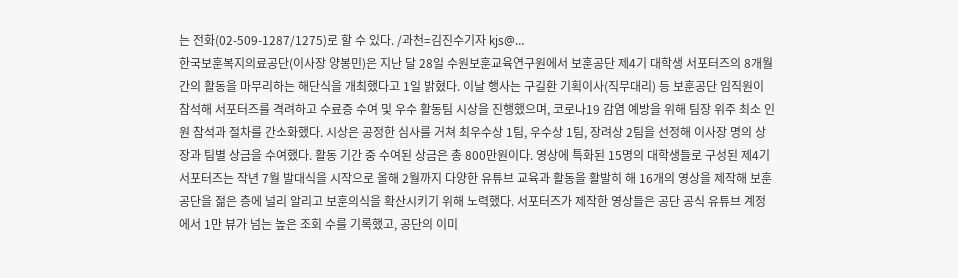는 전화(02-509-1287/1275)로 할 수 있다. /과천=김진수기자 kjs@…
한국보훈복지의료공단(이사장 양봉민)은 지난 달 28일 수원보훈교육연구원에서 보훈공단 제4기 대학생 서포터즈의 8개월간의 활동을 마무리하는 해단식을 개최했다고 1일 밝혔다. 이날 행사는 구길환 기획이사(직무대리) 등 보훈공단 임직원이 참석해 서포터즈를 격려하고 수료증 수여 및 우수 활동팀 시상을 진행했으며, 코로나19 감염 예방을 위해 팀장 위주 최소 인원 참석과 절차를 간소화했다. 시상은 공정한 심사를 거쳐 최우수상 1팀, 우수상 1팀, 장려상 2팀을 선정해 이사장 명의 상장과 팀별 상금을 수여했다. 활동 기간 중 수여된 상금은 총 800만원이다. 영상에 특화된 15명의 대학생들로 구성된 제4기 서포터즈는 작년 7월 발대식을 시작으로 올해 2월까지 다양한 유튜브 교육과 활동을 활발히 해 16개의 영상을 제작해 보훈공단을 젊은 층에 널리 알리고 보훈의식을 확산시키기 위해 노력했다. 서포터즈가 제작한 영상들은 공단 공식 유튜브 계정에서 1만 뷰가 넘는 높은 조회 수를 기록했고, 공단의 이미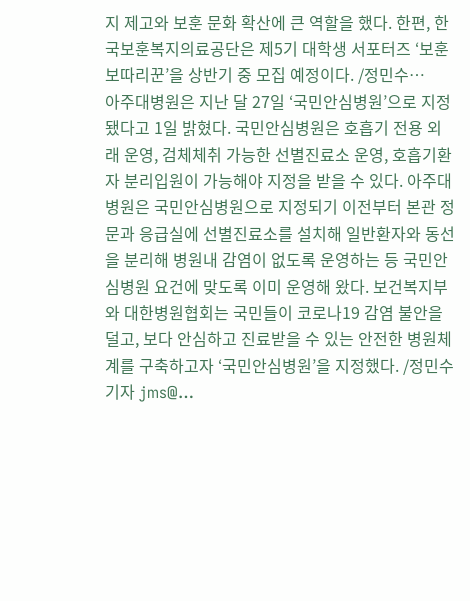지 제고와 보훈 문화 확산에 큰 역할을 했다. 한편, 한국보훈복지의료공단은 제5기 대학생 서포터즈 ‘보훈 보따리꾼’을 상반기 중 모집 예정이다. /정민수…
아주대병원은 지난 달 27일 ‘국민안심병원’으로 지정됐다고 1일 밝혔다. 국민안심병원은 호흡기 전용 외래 운영, 검체체취 가능한 선별진료소 운영, 호흡기환자 분리입원이 가능해야 지정을 받을 수 있다. 아주대병원은 국민안심병원으로 지정되기 이전부터 본관 정문과 응급실에 선별진료소를 설치해 일반환자와 동선을 분리해 병원내 감염이 없도록 운영하는 등 국민안심병원 요건에 맞도록 이미 운영해 왔다. 보건복지부와 대한병원협회는 국민들이 코로나19 감염 불안을 덜고, 보다 안심하고 진료받을 수 있는 안전한 병원체계를 구축하고자 ‘국민안심병원’을 지정했다. /정민수기자 jms@…